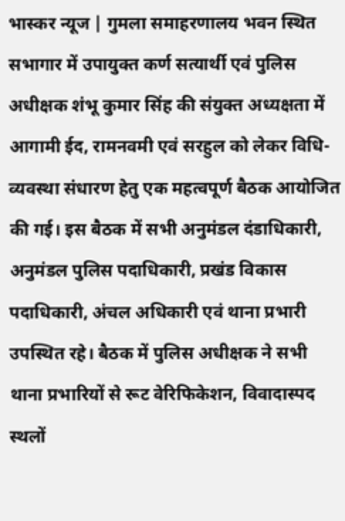भास्कर न्यूज | गुमला समाहरणालय भवन स्थित सभागार में उपायुक्त कर्ण सत्यार्थी एवं पुलिस अधीक्षक शंभू कुमार सिंह की संयुक्त अध्यक्षता में आगामी ईद, रामनवमी एवं सरहुल को लेकर विधि-व्यवस्था संधारण हेतु एक महत्वपूर्ण बैठक आयोजित की गई। इस बैठक में सभी अनुमंडल दंडाधिकारी, अनुमंडल पुलिस पदाधिकारी, प्रखंड विकास पदाधिकारी, अंचल अधिकारी एवं थाना प्रभारी उपस्थित रहे। बैठक में पुलिस अधीक्षक ने सभी थाना प्रभारियों से रूट वेरिफिकेशन, विवादास्पद स्थलों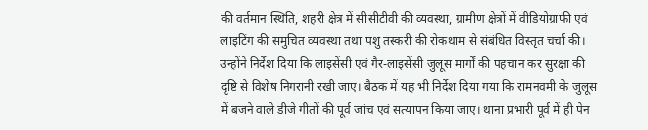की वर्तमान स्थिति, शहरी क्षेत्र में सीसीटीवी की व्यवस्था, ग्रामीण क्षेत्रों में वीडियोग्राफी एवं लाइटिंग की समुचित व्यवस्था तथा पशु तस्करी की रोकथाम से संबंधित विस्तृत चर्चा की। उन्होंने निर्देश दिया कि लाइसेंसी एवं गैर-लाइसेंसी जुलूस मार्गों की पहचान कर सुरक्षा की दृष्टि से विशेष निगरानी रखी जाए। बैठक में यह भी निर्देश दिया गया कि रामनवमी के जुलूस में बजने वाले डीजे गीतों की पूर्व जांच एवं सत्यापन किया जाए। थाना प्रभारी पूर्व में ही पेन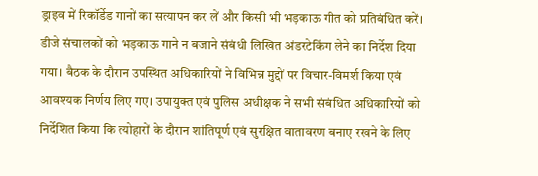ड्राइव में रिकॉर्डेड गानों का सत्यापन कर लें और किसी भी भड़काऊ गीत को प्रतिबंधित करें। डीजे संचालकों को भड़काऊ गाने न बजाने संबंधी लिखित अंडरटेकिंग लेने का निर्देश दिया गया। बैठक के दौरान उपस्थित अधिकारियों ने विभिन्न मुद्दों पर विचार-विमर्श किया एवं आवश्यक निर्णय लिए गए। उपायुक्त एवं पुलिस अधीक्षक ने सभी संबंधित अधिकारियों को निर्देशित किया कि त्योहारों के दौरान शांतिपूर्ण एवं सुरक्षित वातावरण बनाए रखने के लिए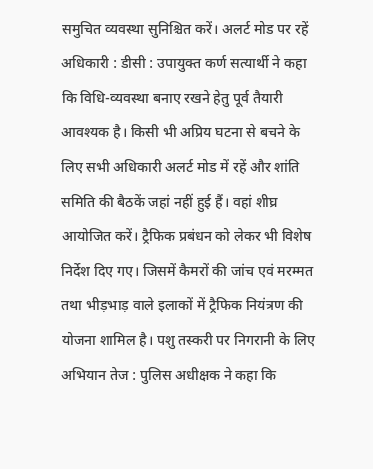समुचित व्यवस्था सुनिश्चित करें। अलर्ट मोड पर रहें अधिकारी : डीसी : उपायुक्त कर्ण सत्यार्थी ने कहा कि विधि-व्यवस्था बनाए रखने हेतु पूर्व तैयारी आवश्यक है। किसी भी अप्रिय घटना से बचने के लिए सभी अधिकारी अलर्ट मोड में रहें और शांति समिति की बैठकें जहां नहीं हुई हैं। वहां शीघ्र आयोजित करें। ट्रैफिक प्रबंधन को लेकर भी विशेष निर्देश दिए गए। जिसमें कैमरों की जांच एवं मरम्मत तथा भीड़भाड़ वाले इलाकों में ट्रैफिक नियंत्रण की योजना शामिल है। पशु तस्करी पर निगरानी के लिए अभियान तेज : पुलिस अधीक्षक ने कहा कि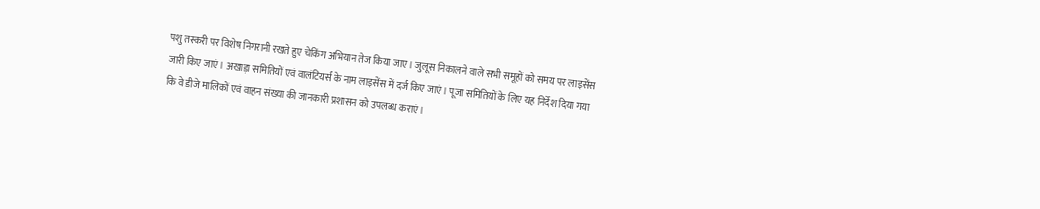पशु तस्करी पर विशेष निगरानी रखते हुए चेकिंग अभियान तेज किया जाए। जुलूस निकालने वाले सभी समूहों को समय पर लाइसेंस जारी किए जाएं। अखाड़ा समितियों एवं वालंटियर्स के नाम लाइसेंस में दर्ज किए जाएं। पूजा समितियों के लिए यह निर्देश दिया गया कि वे डीजे मालिकों एवं वाहन संख्या की जानकारी प्रशासन को उपलब्ध कराएं।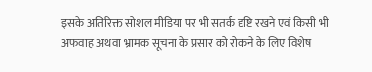इसके अतिरिक्त सोशल मीडिया पर भी सतर्क दृष्टि रखने एवं किसी भी अफवाह अथवा भ्रामक सूचना के प्रसार को रोकने के लिए विशेष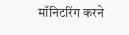मॉनिटरिंग करने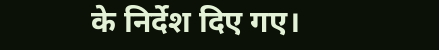के निर्देश दिए गए।